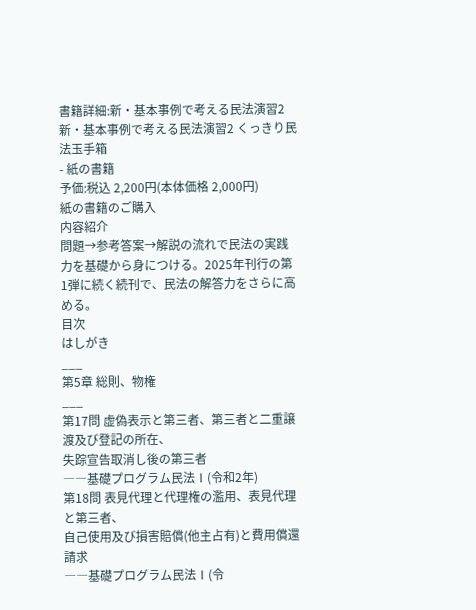書籍詳細:新・基本事例で考える民法演習2
新・基本事例で考える民法演習2 くっきり民法玉手箱
- 紙の書籍
予価:税込 2,200円(本体価格 2,000円)
紙の書籍のご購入
内容紹介
問題→参考答案→解説の流れで民法の実践力を基礎から身につける。2025年刊行の第1弾に続く続刊で、民法の解答力をさらに高める。
目次
はしがき
___
第5章 総則、物権
___
第17問 虚偽表示と第三者、第三者と二重譲渡及び登記の所在、
失踪宣告取消し後の第三者
――基礎プログラム民法Ⅰ(令和2年)
第18問 表見代理と代理権の濫用、表見代理と第三者、
自己使用及び損害賠償(他主占有)と費用償還請求
――基礎プログラム民法Ⅰ(令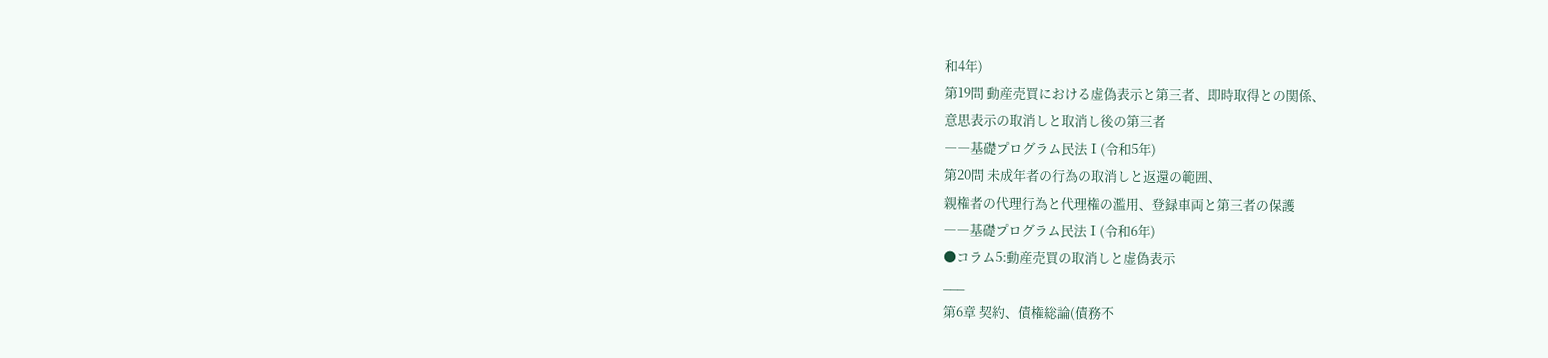和4年)
第19問 動産売買における虚偽表示と第三者、即時取得との関係、
意思表示の取消しと取消し後の第三者
――基礎プログラム民法Ⅰ(令和5年)
第20問 未成年者の行為の取消しと返還の範囲、
親権者の代理行為と代理権の濫用、登録車両と第三者の保護
――基礎プログラム民法Ⅰ(令和6年)
●コラム5:動産売買の取消しと虚偽表示
___
第6章 契約、債権総論(債務不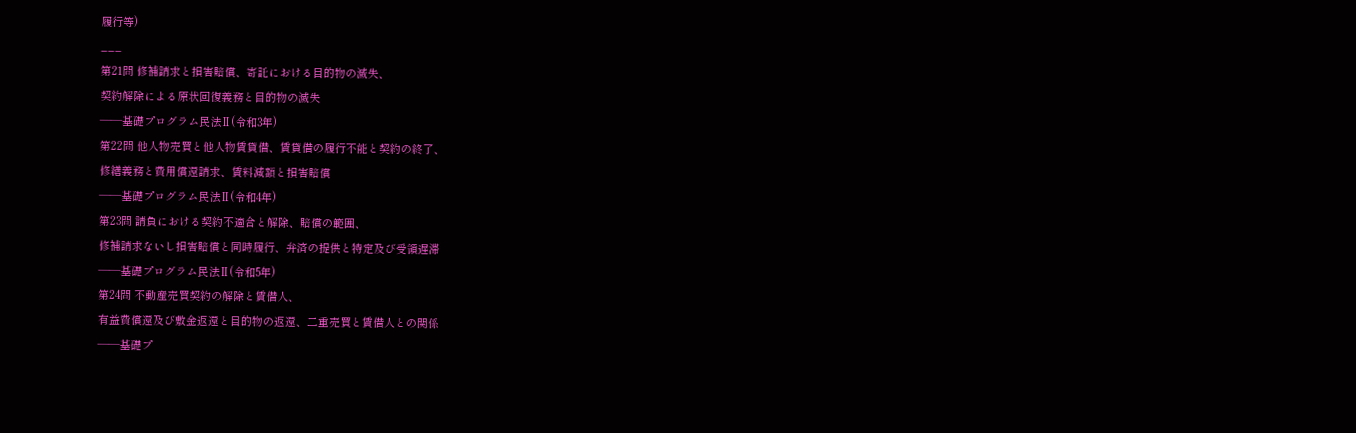履行等)
___
第21問 修補請求と損害賠償、寄託における目的物の滅失、
契約解除による原状回復義務と目的物の滅失
――基礎プログラム民法Ⅱ(令和3年)
第22問 他人物売買と他人物賃貸借、賃貸借の履行不能と契約の終了、
修繕義務と費用償還請求、賃料減額と損害賠償
――基礎プログラム民法Ⅱ(令和4年)
第23問 請負における契約不適合と解除、賠償の範囲、
修補請求ないし損害賠償と同時履行、弁済の提供と特定及び受領遅滞
――基礎プログラム民法Ⅱ(令和5年)
第24問 不動産売買契約の解除と賃借人、
有益費償還及び敷金返還と目的物の返還、二重売買と賃借人との関係
――基礎プ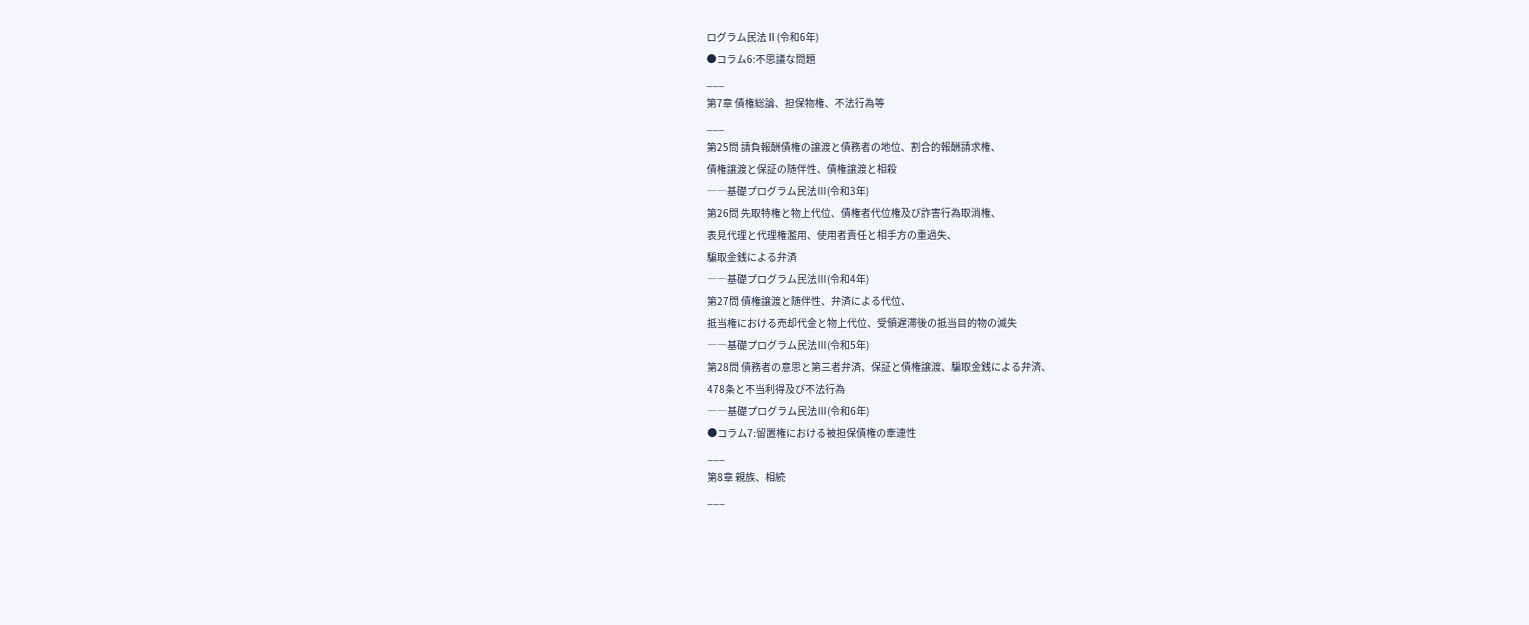ログラム民法Ⅱ(令和6年)
●コラム6:不思議な問題
___
第7章 債権総論、担保物権、不法行為等
___
第25問 請負報酬債権の譲渡と債務者の地位、割合的報酬請求権、
債権譲渡と保証の随伴性、債権譲渡と相殺
――基礎プログラム民法Ⅲ(令和3年)
第26問 先取特権と物上代位、債権者代位権及び詐害行為取消権、
表見代理と代理権濫用、使用者責任と相手方の重過失、
騙取金銭による弁済
――基礎プログラム民法Ⅲ(令和4年)
第27問 債権譲渡と随伴性、弁済による代位、
抵当権における売却代金と物上代位、受領遅滞後の抵当目的物の滅失
――基礎プログラム民法Ⅲ(令和5年)
第28問 債務者の意思と第三者弁済、保証と債権譲渡、騙取金銭による弁済、
478条と不当利得及び不法行為
――基礎プログラム民法Ⅲ(令和6年)
●コラム7:留置権における被担保債権の牽連性
___
第8章 親族、相続
___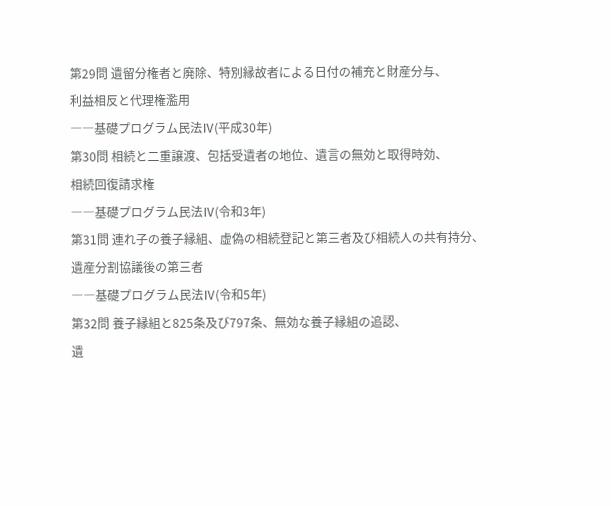第29問 遺留分権者と廃除、特別縁故者による日付の補充と財産分与、
利益相反と代理権濫用
――基礎プログラム民法Ⅳ(平成30年)
第30問 相続と二重譲渡、包括受遺者の地位、遺言の無効と取得時効、
相続回復請求権
――基礎プログラム民法Ⅳ(令和3年)
第31問 連れ子の養子縁組、虚偽の相続登記と第三者及び相続人の共有持分、
遺産分割協議後の第三者
――基礎プログラム民法Ⅳ(令和5年)
第32問 養子縁組と825条及び797条、無効な養子縁組の追認、
遺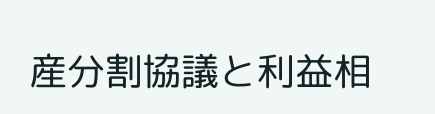産分割協議と利益相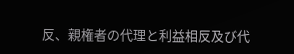反、親権者の代理と利益相反及び代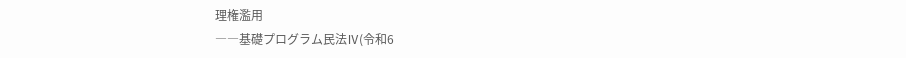理権濫用
――基礎プログラム民法Ⅳ(令和6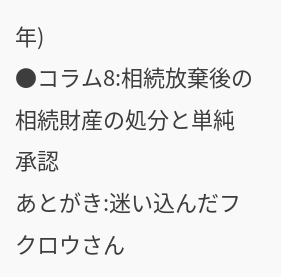年)
●コラム8:相続放棄後の相続財産の処分と単純承認
あとがき:迷い込んだフクロウさん